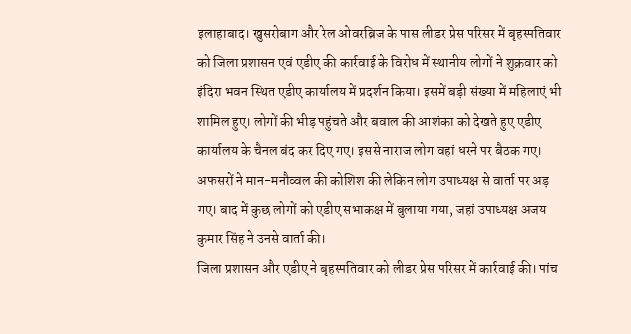इलाहाबाद। खुसरोबाग और रेल ओवरब्रिज के पास लीडर प्रेस परिसर में बृहस्पतिवार को जिला प्रशासन एवं एडीए की कार्रवाई के विरोध में स्थानीय लोगों ने शुक्रवार को इंदिरा भवन स्थित एडीए कार्यालय में प्रदर्शन किया। इसमें बड़ी संख्या में महिलाएं भी शामिल हुए। लोगों की भीड़ पहुंचते और बवाल की आशंका को देखते हुए एडीए कार्यालय के चैनल बंद कर दिए गए। इससे नाराज लोग वहां धरने पर बैठक गए। अफसरों ने मान-मनौव्वल की कोशिश की लेकिन लोग उपाध्यक्ष से वार्ता पर अड़ गए। बाद में कुछ लोगों को एडीए सभाकक्ष में बुलाया गया, जहां उपाध्यक्ष अजय कुमार सिंह ने उनसे वार्ता की।
जिला प्रशासन और एडीए ने बृहस्पतिवार को लीडर प्रेस परिसर में कार्रवाई की। पांच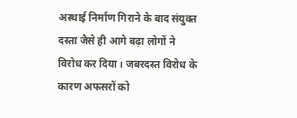अस्थाई निर्माण गिराने के बाद संयुक्त दस्ता जैसे ही आगे बढ़ा लोगों ने विरोध कर दिया। जबरदस्त विरोध के कारण अफसरों को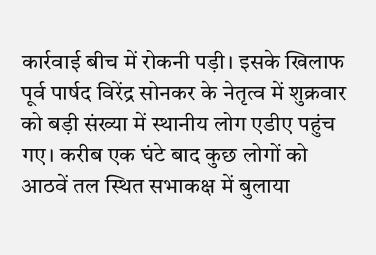कार्रवाई बीच में रोकनी पड़ी। इसके खिलाफ पूर्व पार्षद विरेंद्र सोनकर के नेतृत्व में शुक्रवार को बड़ी संख्या में स्थानीय लोग एडीए पहुंच गए। करीब एक घंटे बाद कुछ लोगों को आठवें तल स्थित सभाकक्ष में बुलाया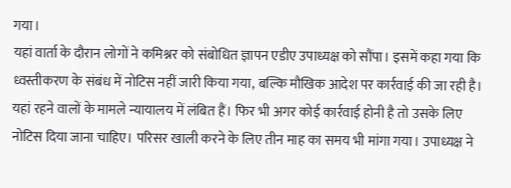गया।
यहां वार्ता के दौरान लोगों ने कमिश्नर को संबोधित ज्ञापन एडीए उपाध्यक्ष को सौंपा। इसमें कहा गया कि ध्वस्तीकरण के संबंध में नोटिस नहीं जारी किया गया, बल्कि मौखिक आदेश पर कार्रवाई की जा रही है। यहां रहने वालों के मामले न्यायालय में लंबित हैं। फिर भी अगर कोई कार्रवाई होनी है तो उसके लिए नोटिस दिया जाना चाहिए। परिसर खाली करने के लिए तीन माह का समय भी मांगा गया। उपाध्यक्ष ने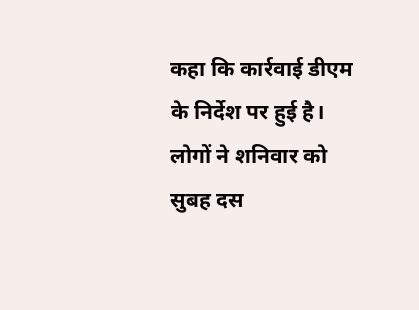कहा कि कार्रवाई डीएम के निर्देश पर हुई है। लोगों ने शनिवार को सुबह दस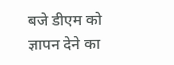बजे डीएम को ज्ञापन देने का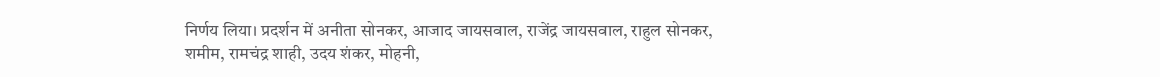निर्णय लिया। प्रदर्शन में अनीता सोनकर, आजाद जायसवाल, राजेंद्र जायसवाल, राहुल सोनकर, शमीम, रामचंद्र शाही, उदय शंकर, मोहनी,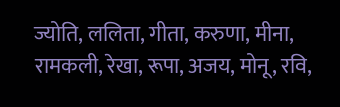ज्योति, ललिता, गीता, करुणा, मीना, रामकली, रेखा, रूपा, अजय, मोनू, रवि,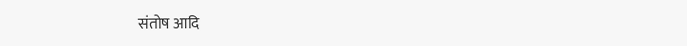संतोष आदि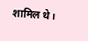शामिल थे।